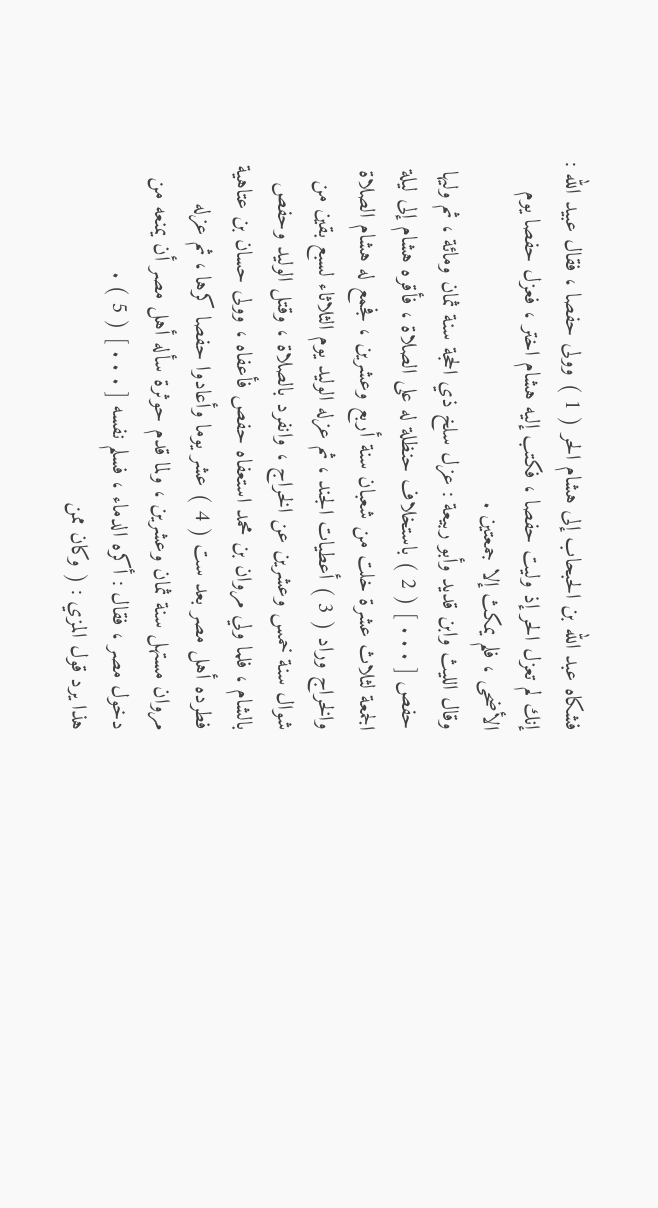فشكاه عبد الله بن الحبحاب إلى هشام الحر ( 1 ) وولى حفصا ، فقال عبيد الله : إنك لم تعزل الحر إذ وليت حفصا ، فكتب إليه هشام اختر ، فعزل حفصا يوم الأضحى ، فلم يمكث إلا جمعتين .
وقال الليث وابن قديد وأبو ربيعة : عزل سلخ ذي الحجة سنة ثمان ومائة ، ثم وليها حفص [ . . . ] ( 2 ) باستخلاف حنظلة له على الصلاة ، فأقره هشام إلى ليلة الجمعة لثلاث عشرة خلت من شعبان سنة أربع وعشرين ، فجمع له هشام الصلاة والخراج وراد ( 3 ) أعطيات الجند ، ثم عزله الوليد يوم الثلاثاء لسبع بقين من شوال سنة خمس وعشرين عن الخراج ، وانفرد بالصلاة ، وقتل الوليد وحفص بالشام ، فلما ولي مروان بن محمد استعفاه حفص فأعفاه ، وولى حسان بن عتاهية فطرده أهل مصر بعد ست ( 4 ) عشر يوما وأعادوا حفصا كرها ، ثم عزله مروان مستهل سنة ثمان وعشرين ، ولما قدم حوثرة سأله أهل مصر أن يمنعه من دخول مصر ، فقال : أكره الدماء ، فسلم نفسه [ . . . ] ( 5 ) .
هذا يرد قول المزي : ( وكان ممن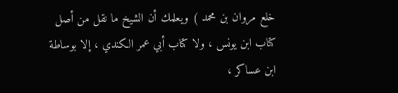خلع مروان بن محمد ) ويعلمك أن الشيخ ما نقل من أصل كتاب ابن يونس ، ولا كتاب أبي عمر الكندي ، إلا بوساطة ابن عساكر ،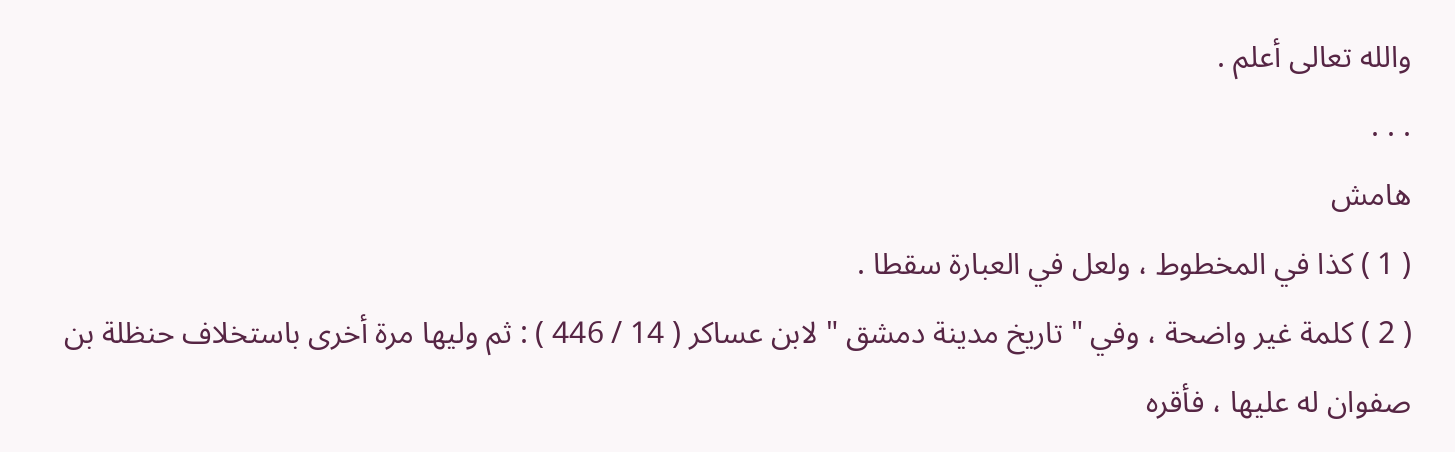والله تعالى أعلم .
. . .
هامش
( 1 ) كذا في المخطوط ، ولعل في العبارة سقطا .
( 2 ) كلمة غير واضحة ، وفي " تاريخ مدينة دمشق " لابن عساكر ( 14 / 446 ) : ثم وليها مرة أخرى باستخلاف حنظلة بن صفوان له عليها ، فأقره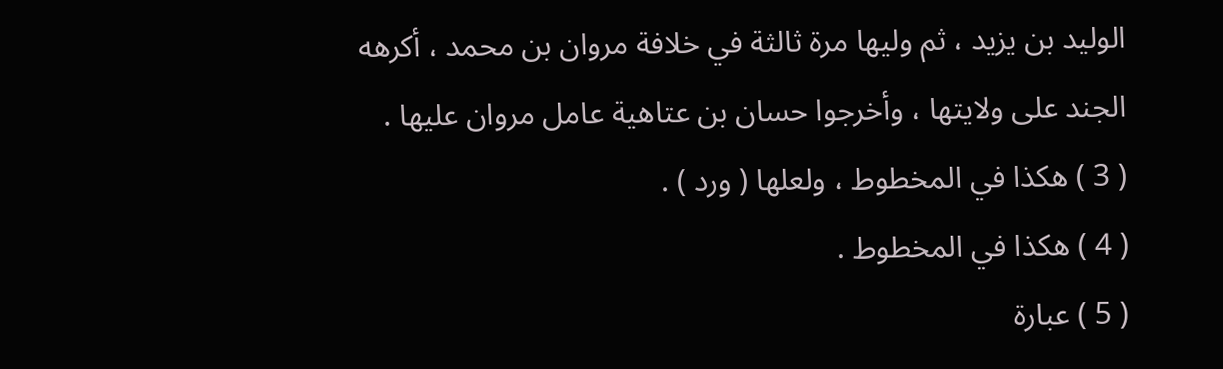الوليد بن يزيد ، ثم وليها مرة ثالثة في خلافة مروان بن محمد ، أكرهه الجند على ولايتها ، وأخرجوا حسان بن عتاهية عامل مروان عليها .
( 3 ) هكذا في المخطوط ، ولعلها ( ورد ) .
( 4 ) هكذا في المخطوط .
( 5 ) عبارة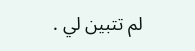لم تتبين لي .